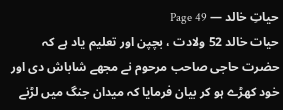حیاتِ خالد — Page 49
حیات خالد 52 ولادت ، بچپن اور تعلیم یاد ہے کہ حضرت حاجی صاحب مرحوم نے مجھے شاباش دی اور خود کھڑے ہو کر بیان فرمایا کہ میدان جنگ میں لڑنے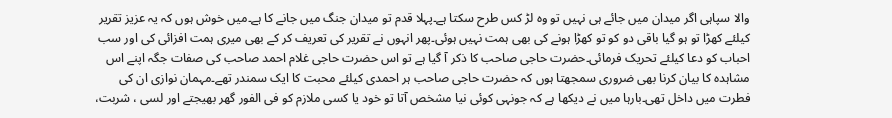والا سپاہی اگر میدان میں جائے ہی نہیں تو وہ لڑ کس طرح سکتا ہے۔پہلا قدم تو میدان جنگ میں جانے کا ہے۔میں خوش ہوں کہ یہ عزیز تقریر کیلئے کھڑا تو ہو گیا باقی دو کو تو کھڑا ہونے کی بھی ہمت نہیں ہوئی۔پھر انہوں نے تقریر کی تعریف کر کے بھی میری ہمت افزائی کی اور سب احباب کو دعا کیلئے تحریک فرمائی۔حضرت حاجی صاحب کا ذکر آ گیا ہے تو اس حضرت حاجی غلام احمد صاحب کی صفات جگہ اپنے اس مشاہدہ کا بیان کرنا بھی ضروری سمجھتا ہوں کہ حضرت حاجی صاحب ہر احمدی کیلئے محبت کا ایک سمندر تھے۔مہمان نوازی ان کی فطرت میں داخل تھی۔بارہا میں نے دیکھا ہے کہ جونہی کوئی نیا مشخص آتا تو خود یا کسی ملازم کو فی الفور گھر بھیجتے اور لسی ، شربت،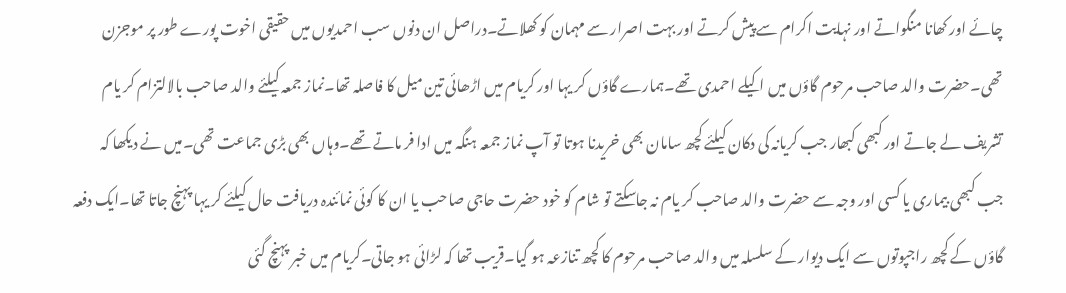چائے اور کھانا منگواتے اور نہایت اکرام سے پیش کرتے اور بہت اصرار سے مہمان کو کھلاتے۔دراصل ان دنوں سب احمدیوں میں حقیقی اخوت پورے طور پر موجزن تھی۔حضرت والد صاحب مرحوم گاؤں میں اکیلے احمدی تھے۔ہمارے گاؤں کر یہا اور کریام میں اڑھائی تین میل کا فاصلہ تھا۔نماز جمعہ کیلئے والد صاحب بالالتزام کر یام تشریف لے جاتے اور کبھی کبھار جب کریانہ کی دکان کیلئے کچھ سامان بھی خریدنا ہوتا تو آپ نماز جمعہ ہنگہ میں ادا فر ماتے تھے۔وہاں بھی بڑی جماعت تھی۔میں نے دیکھا کہ جب کبھی بیماری یا کسی اور وجہ سے حضرت والد صاحب کر یام نہ جاسکتے تو شام کو خود حضرت حاجی صاحب یا ان کا کوئی نمائندہ دریافت حال کیلئے کر یہا پہنچ جاتا تھا۔ایک دفعہ گاؤں کے کچھ راجپوتوں سے ایک دیوار کے سلسلہ میں والد صاحب مرحوم کا کچھ تنازعہ ہو گیا۔قریب تھا کہ لڑائی ہو جاتی۔کریام میں خبر پہنچ گئی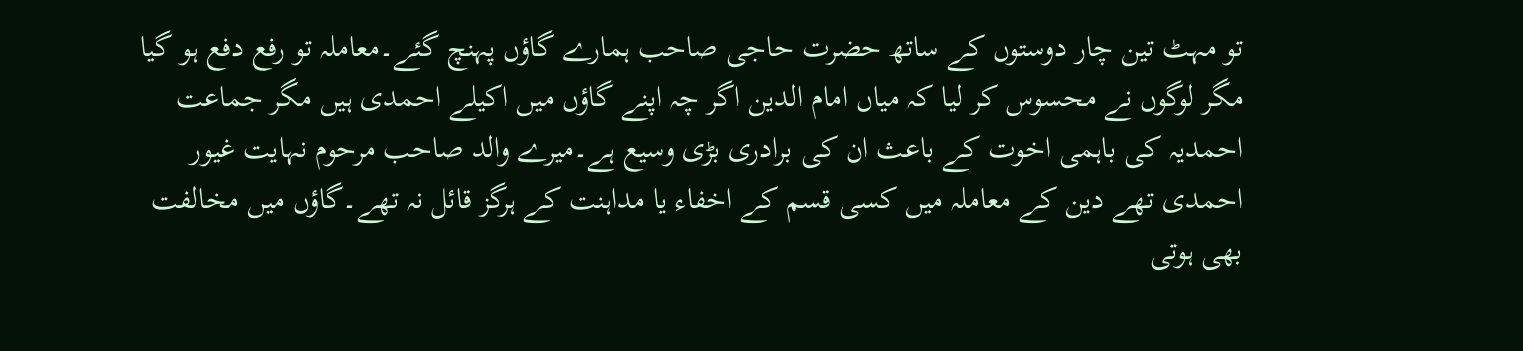تو مہٹ تین چار دوستوں کے ساتھ حضرت حاجی صاحب ہمارے گاؤں پہنچ گئے۔معاملہ تو رفع دفع ہو گیا مگر لوگوں نے محسوس کر لیا کہ میاں امام الدین اگر چہ اپنے گاؤں میں اکیلے احمدی ہیں مگر جماعت احمدیہ کی باہمی اخوت کے باعث ان کی برادری بڑی وسیع ہے۔میرے والد صاحب مرحوم نہایت غیور احمدی تھے دین کے معاملہ میں کسی قسم کے اخفاء یا مداہنت کے ہرگز قائل نہ تھے۔گاؤں میں مخالفت بھی ہوتی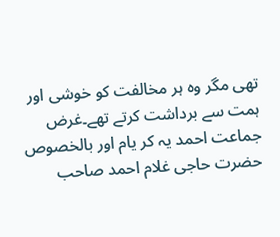تھی مگر وہ ہر مخالفت کو خوشی اور ہمت سے برداشت کرتے تھے۔غرض جماعت احمد یہ کر یام اور بالخصوص حضرت حاجی غلام احمد صاحب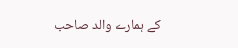کے ہمارے والد صاحب